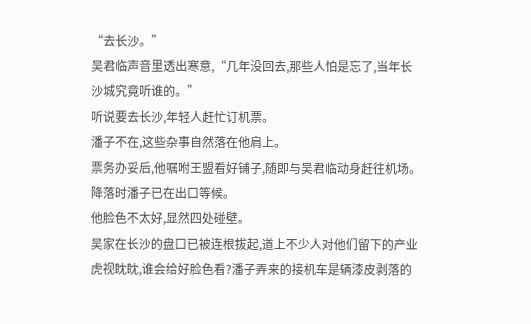“去长沙。”
吴君临声音里透出寒意,“几年没回去,那些人怕是忘了,当年长沙城究竟听谁的。”
听说要去长沙,年轻人赶忙订机票。
潘子不在,这些杂事自然落在他肩上。
票务办妥后,他嘱咐王盟看好铺子,随即与吴君临动身赶往机场。
降落时潘子已在出口等候。
他脸色不太好,显然四处碰壁。
吴家在长沙的盘口已被连根拔起,道上不少人对他们留下的产业虎视眈眈,谁会给好脸色看?潘子弄来的接机车是辆漆皮剥落的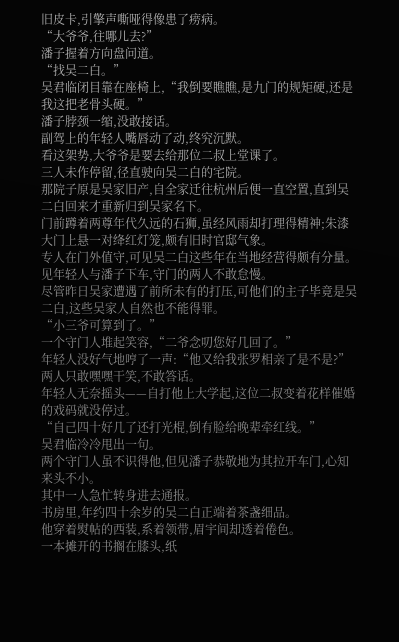旧皮卡,引擎声嘶哑得像患了痨病。
“大爷爷,往哪儿去?”
潘子握着方向盘问道。
“找吴二白。”
吴君临闭目靠在座椅上,“我倒要瞧瞧,是九门的规矩硬,还是我这把老骨头硬。”
潘子脖颈一缩,没敢接话。
副驾上的年轻人嘴唇动了动,终究沉默。
看这架势,大爷爷是要去给那位二叔上堂课了。
三人未作停留,径直驶向吴二白的宅院。
那院子原是吴家旧产,自全家迁往杭州后便一直空置,直到吴二白回来才重新归到吴家名下。
门前蹲着两尊年代久远的石狮,虽经风雨却打理得精神;朱漆大门上悬一对绛红灯笼,颇有旧时官邸气象。
专人在门外值守,可见吴二白这些年在当地经营得颇有分量。
见年轻人与潘子下车,守门的两人不敢怠慢。
尽管昨日吴家遭遇了前所未有的打压,可他们的主子毕竟是吴二白,这些吴家人自然也不能得罪。
“小三爷可算到了。”
一个守门人堆起笑容,“二爷念叨您好几回了。”
年轻人没好气地哼了一声:“他又给我张罗相亲了是不是?”
两人只敢嘿嘿干笑,不敢答话。
年轻人无奈摇头——自打他上大学起,这位二叔变着花样催婚的戏码就没停过。
“自己四十好几了还打光棍,倒有脸给晚辈牵红线。”
吴君临冷冷甩出一句。
两个守门人虽不识得他,但见潘子恭敬地为其拉开车门,心知来头不小。
其中一人急忙转身进去通报。
书房里,年约四十余岁的吴二白正端着茶盏细品。
他穿着熨帖的西装,系着领带,眉宇间却透着倦色。
一本摊开的书搁在膝头,纸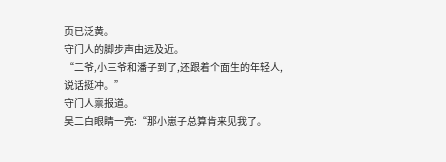页已泛黄。
守门人的脚步声由远及近。
“二爷,小三爷和潘子到了,还跟着个面生的年轻人,说话挺冲。”
守门人禀报道。
吴二白眼睛一亮:“那小崽子总算肯来见我了。